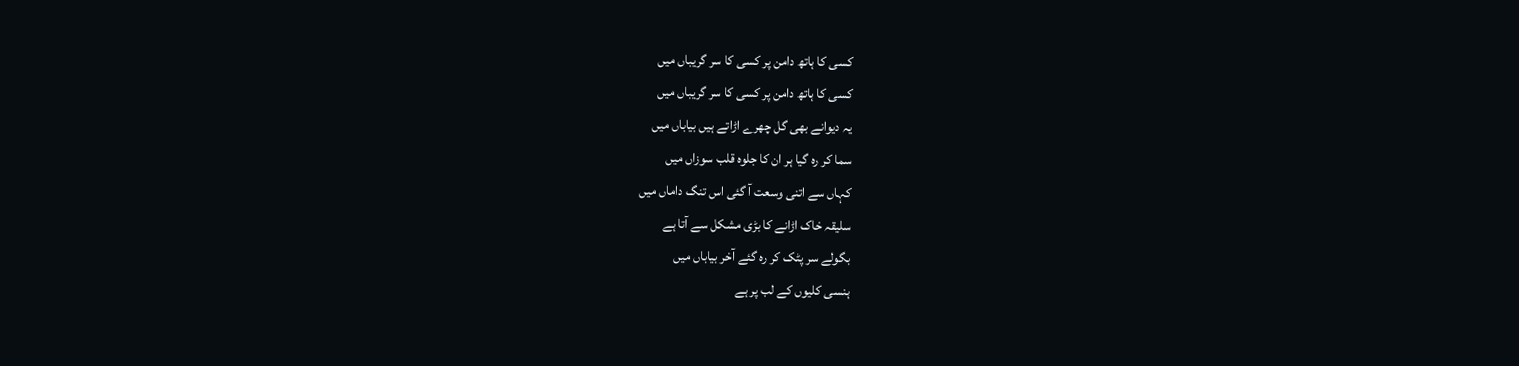کسی کا ہاتھ دامن پر کسی کا سر گریباں میں
کسی کا ہاتھ دامن پر کسی کا سر گریباں میں
یہ دیوانے بھی گل چھرے اڑاتے ہیں بیاباں میں
سما کر رہ گیا ہر ان کا جلوہ قلب سوزاں میں
کہاں سے اتنی وسعت آ گئی اس تنگ داماں میں
سلیقہ خاک اڑانے کا بڑی مشکل سے آتا ہے
بگولے سر پٹک کر رہ گئے آخر بیاباں میں
ہنسی کلیوں کے لب پر ہے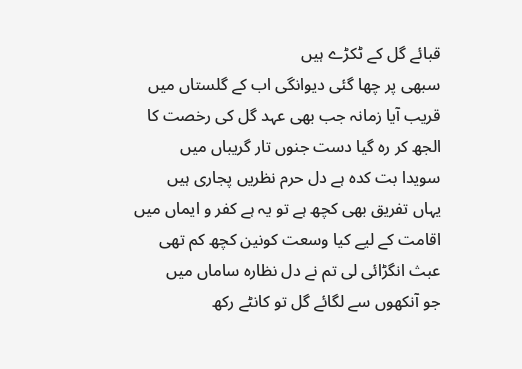قبائے گل کے ٹکڑے ہیں
سبھی پر چھا گئی دیوانگی اب کے گلستاں میں
قریب آیا زمانہ جب بھی عہد گل کی رخصت کا
الجھ کر رہ گیا دست جنوں تار گریباں میں
سویدا بت کدہ ہے دل حرم نظریں پجاری ہیں
یہاں تفریق بھی کچھ ہے تو یہ ہے کفر و ایماں میں
اقامت کے لیے کیا وسعت کونین کچھ کم تھی
عبث انگڑائی لی تم نے دل نظارہ ساماں میں
جو آنکھوں سے لگائے گل تو کانٹے رکھ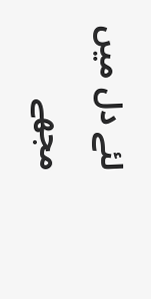لئے دل میں
مجھے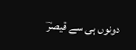دونوں ہی سے قیصرؔ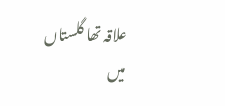علاقہ تھا گلستاں میں